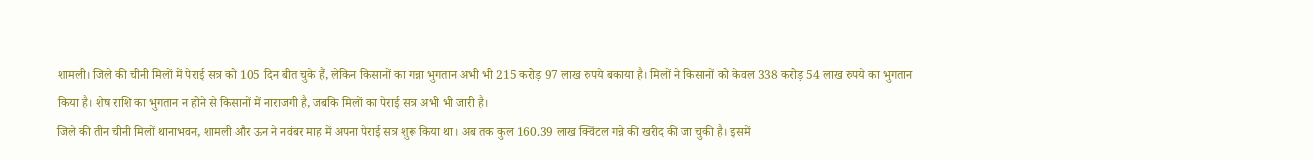शामली। जिले की चीनी मिलों में पेराई सत्र को 105 दिन बीत चुके हैं, लेकिन किसानों का गन्ना भुगतान अभी भी 215 करोड़ 97 लाख रुपये बकाया है। मिलों ने किसानों को केवल 338 करोड़ 54 लाख रुपये का भुगतान किया है। शेष राशि का भुगतान न होने से किसानों में नाराजगी है, जबकि मिलों का पेराई सत्र अभी भी जारी है।
जिले की तीन चीनी मिलों थानाभवन, शामली और ऊन ने नवंबर माह में अपना पेराई सत्र शुरू किया था। अब तक कुल 160.39 लाख क्विंटल गन्ने की खरीद की जा चुकी है। इसमें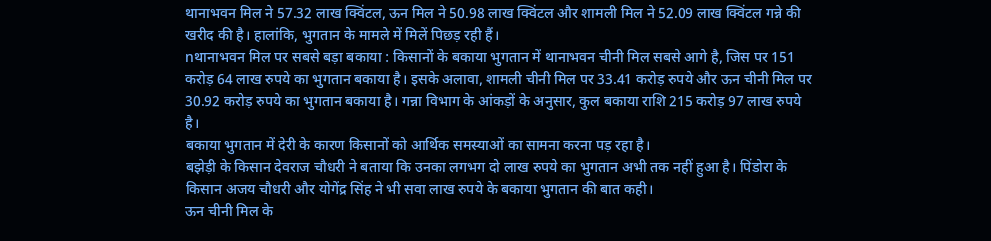थानाभवन मिल ने 57.32 लाख क्विंटल, ऊन मिल ने 50.98 लाख क्विंटल और शामली मिल ने 52.09 लाख क्विंटल गन्ने की खरीद की है। हालांकि, भुगतान के मामले में मिलें पिछड़ रही हैं।
nथानाभवन मिल पर सबसे बड़ा बकाया : किसानों के बकाया भुगतान में थानाभवन चीनी मिल सबसे आगे है, जिस पर 151 करोड़ 64 लाख रुपये का भुगतान बकाया है। इसके अलावा, शामली चीनी मिल पर 33.41 करोड़ रुपये और ऊन चीनी मिल पर 30.92 करोड़ रुपये का भुगतान बकाया है। गन्ना विभाग के आंकड़ों के अनुसार, कुल बकाया राशि 215 करोड़ 97 लाख रुपये है।
बकाया भुगतान में देरी के कारण किसानों को आर्थिक समस्याओं का सामना करना पड़ रहा है।
बझेड़ी के किसान देवराज चौधरी ने बताया कि उनका लगभग दो लाख रुपये का भुगतान अभी तक नहीं हुआ है। पिंडोरा के किसान अजय चौधरी और योगेंद्र सिंह ने भी सवा लाख रुपये के बकाया भुगतान की बात कही।
ऊन चीनी मिल के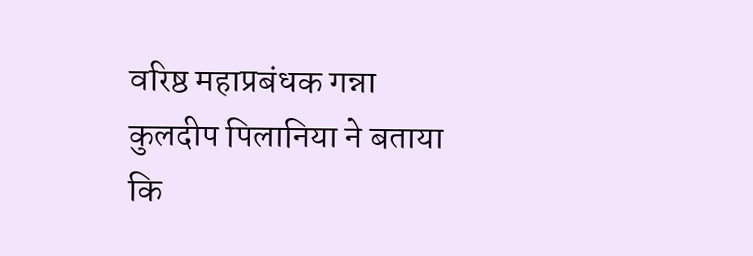वरिष्ठ महाप्रबंधक गन्ना कुलदीप पिलानिया ने बताया कि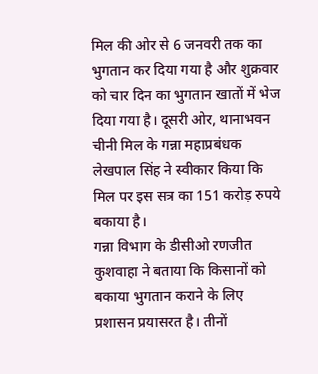मिल की ओर से 6 जनवरी तक का भुगतान कर दिया गया है और शुक्रवार को चार दिन का भुगतान खातों में भेज दिया गया है। दूसरी ओर, थानाभवन चीनी मिल के गन्ना महाप्रबंधक लेखपाल सिंह ने स्वीकार किया कि मिल पर इस सत्र का 151 करोड़ रुपये बकाया है।
गन्ना विभाग के डीसीओ रणजीत कुशवाहा ने बताया कि किसानों को बकाया भुगतान कराने के लिए प्रशासन प्रयासरत है। तीनों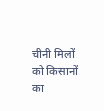चीनी मिलों को किसानों का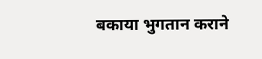बकाया भुगतान कराने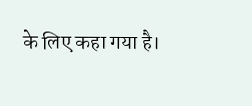के लिए कहा गया है।